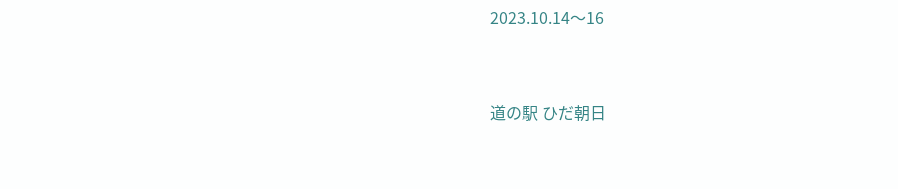2023.10.14〜16


道の駅 ひだ朝日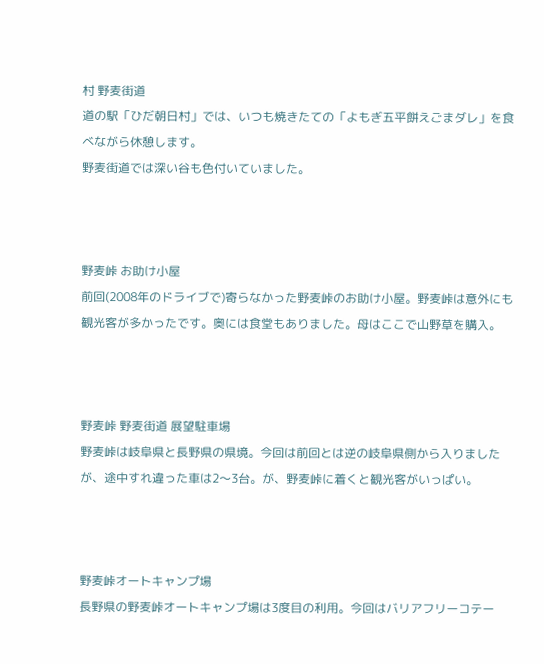村 野麦街道
道の駅「ひだ朝日村」では、いつも焼きたての「よもぎ五平餅えごまダレ」を食べながら休憩します。
野麦街道では深い谷も色付いていました。



野麦峠 お助け小屋
前回(2008年のドライブで)寄らなかった野麦峠のお助け小屋。野麦峠は意外にも観光客が多かったです。奥には食堂もありました。母はここで山野草を購入。



野麦峠 野麦街道 展望駐車場
野麦峠は岐阜県と長野県の県境。今回は前回とは逆の岐阜県側から入りましたが、途中すれ違った車は2〜3台。が、野麦峠に着くと観光客がいっぱい。



野麦峠オートキャンプ場
長野県の野麦峠オートキャンプ場は3度目の利用。今回はバリアフリーコテー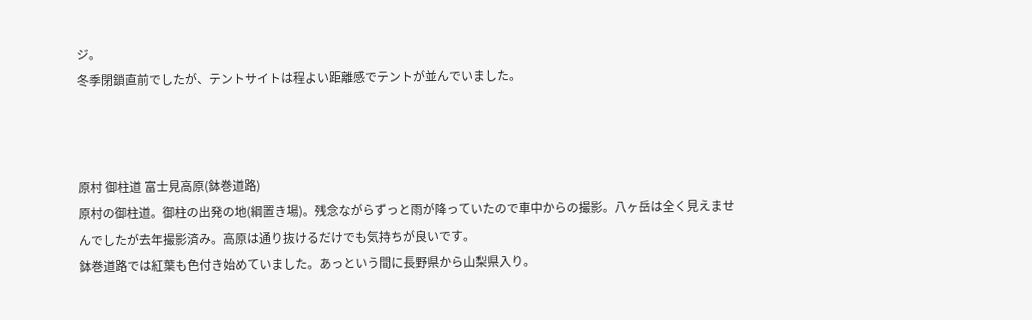ジ。
冬季閉鎖直前でしたが、テントサイトは程よい距離感でテントが並んでいました。



原村 御柱道 富士見高原(鉢巻道路)
原村の御柱道。御柱の出発の地(綱置き場)。残念ながらずっと雨が降っていたので車中からの撮影。八ヶ岳は全く見えませんでしたが去年撮影済み。高原は通り抜けるだけでも気持ちが良いです。
鉢巻道路では紅葉も色付き始めていました。あっという間に長野県から山梨県入り。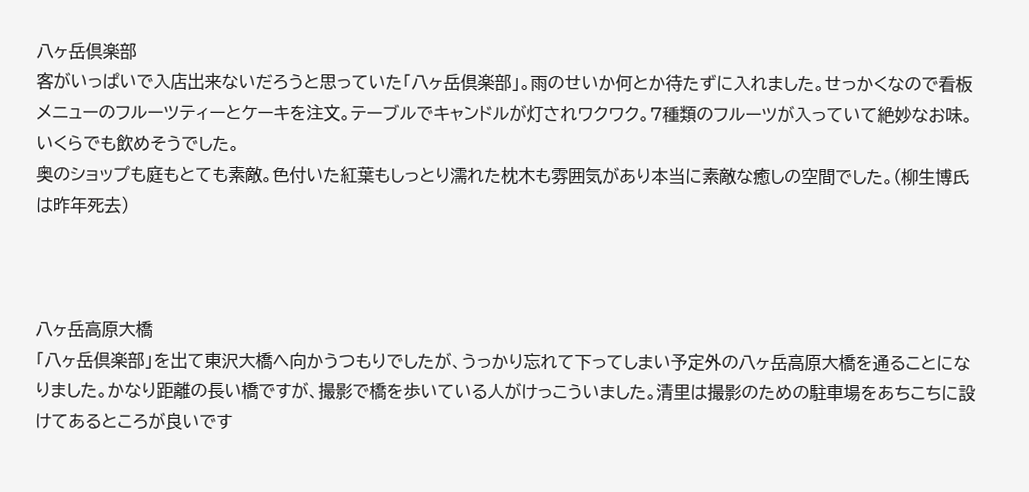八ヶ岳倶楽部
客がいっぱいで入店出来ないだろうと思っていた「八ヶ岳倶楽部」。雨のせいか何とか待たずに入れました。せっかくなので看板メニューのフルーツティーとケーキを注文。テーブルでキャンドルが灯されワクワク。7種類のフルーツが入っていて絶妙なお味。いくらでも飲めそうでした。
奥のショップも庭もとても素敵。色付いた紅葉もしっとり濡れた枕木も雰囲気があり本当に素敵な癒しの空間でした。(柳生博氏は昨年死去)



八ヶ岳高原大橋
「八ヶ岳倶楽部」を出て東沢大橋へ向かうつもりでしたが、うっかり忘れて下ってしまい予定外の八ヶ岳高原大橋を通ることになりました。かなり距離の長い橋ですが、撮影で橋を歩いている人がけっこういました。清里は撮影のための駐車場をあちこちに設けてあるところが良いです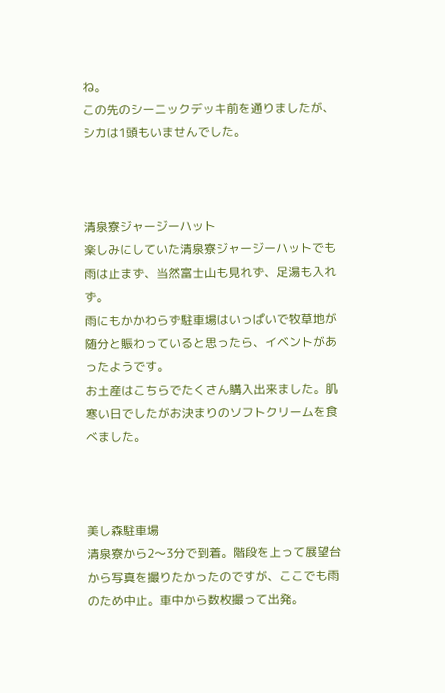ね。
この先のシーニックデッキ前を通りましたが、シカは1頭もいませんでした。



清泉寮ジャージーハット
楽しみにしていた清泉寮ジャージーハットでも雨は止まず、当然富士山も見れず、足湯も入れず。
雨にもかかわらず駐車場はいっぱいで牧草地が随分と賑わっていると思ったら、イベントがあったようです。
お土産はこちらでたくさん購入出来ました。肌寒い日でしたがお決まりのソフトクリームを食べました。



美し森駐車場
清泉寮から2〜3分で到着。階段を上って展望台から写真を撮りたかったのですが、ここでも雨のため中止。車中から数枚撮って出発。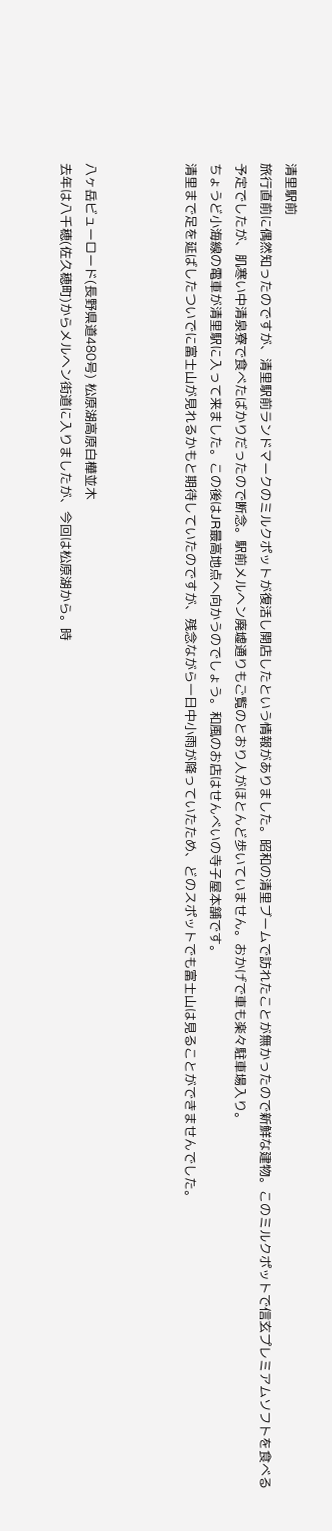清里駅前
旅行直前に偶然知ったのですが、清里駅前ランドマークのミルクポットが復活し開店したという情報がありました。昭和の清里ブームで訪れたことが無かったので新鮮な建物。このミルクポットで信玄プレミアムソフトを食べる予定でしたが、肌寒い中清泉寮で食べたばかりだったので断念。駅前メルヘン廃墟通りもご覧のとおり人がほとんど歩いていません。おかげで車も楽々駐車場入り。
ちょうど小海線の電車が清里駅に入って来ました。この後はJR最高地点へ向かうのでしょう。和風のお店はせんべいの寺子屋本舗です。
清里まで足を延ばしたついでに富士山が見れるかもと期待していたのですが、残念ながら一日中小雨が降っていたため、どのスポットでも富士山は見ることができませんでした。



八ヶ岳ビューロード(長野県道480号) 松原湖高原白樺並木
去年は八千穂(佐久穂町)からメルヘン街道に入りましたが、今回は松原湖から。時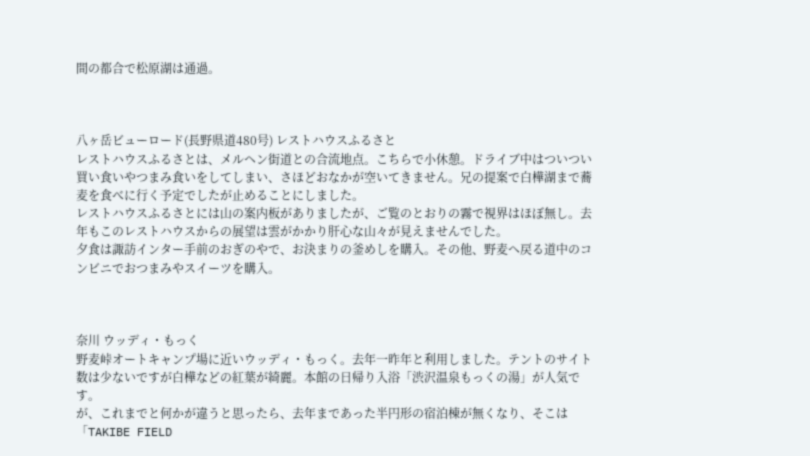間の都合で松原湖は通過。



八ヶ岳ビューロード(長野県道480号) レストハウスふるさと
レストハウスふるさとは、メルヘン街道との合流地点。こちらで小休憩。ドライブ中はついつい買い食いやつまみ食いをしてしまい、さほどおなかが空いてきません。兄の提案で白樺湖まで蕎麦を食べに行く予定でしたが止めることにしました。
レストハウスふるさとには山の案内板がありましたが、ご覧のとおりの霧で視界はほぼ無し。去年もこのレストハウスからの展望は雲がかかり肝心な山々が見えませんでした。
夕食は諏訪インター手前のおぎのやで、お決まりの釜めしを購入。その他、野麦へ戻る道中のコンビニでおつまみやスイーツを購入。



奈川 ウッディ・もっく
野麦峠オートキャンプ場に近いウッディ・もっく。去年一昨年と利用しました。テントのサイト数は少ないですが白樺などの紅葉が綺麗。本館の日帰り入浴「渋沢温泉もっくの湯」が人気です。
が、これまでと何かが違うと思ったら、去年まであった半円形の宿泊棟が無くなり、そこは「TAKIBE FIELD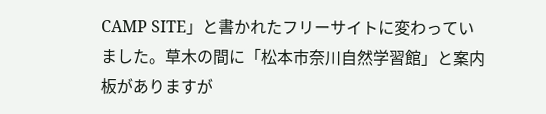CAMP SITE」と書かれたフリーサイトに変わっていました。草木の間に「松本市奈川自然学習館」と案内板がありますが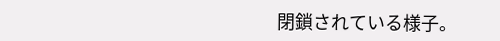閉鎖されている様子。